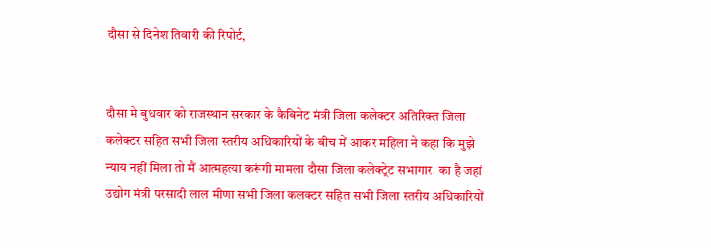दौसा से दिनेश तिवारी की रिपोर्ट,


दौसा मे बुधवार को राजस्थान सरकार के कैबिनेट मंत्री जिला कलेक्टर अतिरिक्त जिला कलेक्टर सहित सभी जिला स्तरीय अधिकारियों के बीच में आकर महिला ने कहा कि मुझे न्याय नहीं मिला तो मैं आत्महत्या करूंगी मामला दौसा जिला कलेक्ट्रेट सभागार  का है जहां उद्योग मंत्री परसादी लाल मीणा सभी जिला कलक्टर सहित सभी जिला स्तरीय अधिकारियों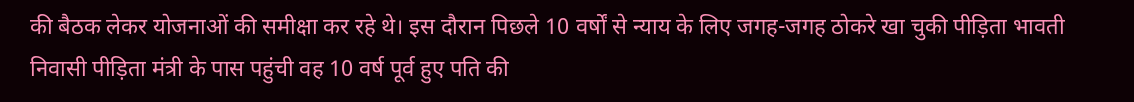की बैठक लेकर योजनाओं की समीक्षा कर रहे थे। इस दौरान पिछले 10 वर्षों से न्याय के लिए जगह-जगह ठोकरे खा चुकी पीड़िता भावती निवासी पीड़िता मंत्री के पास पहुंची वह 10 वर्ष पूर्व हुए पति की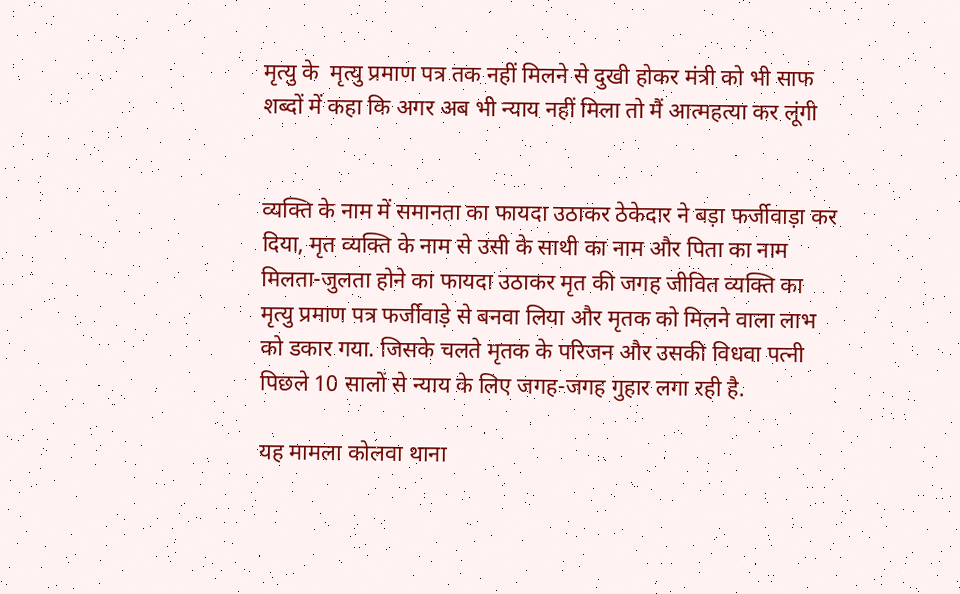मृत्यु के  मृत्यु प्रमाण पत्र तक नहीं मिलने से दुखी होकर मंत्री को भी साफ शब्दों में कहा कि अगर अब भी न्याय नहीं मिला तो मैं आत्महत्या कर लूंगी


व्यक्ति के नाम में समानता का फायदा उठाकर ठेकेदार ने बड़ा फर्जीवाड़ा कर दिया, मृत व्यक्ति के नाम से उसी के साथी का नाम और पिता का नाम मिलता-जुलता होने का फायदा उठाकर मृत की जगह जीवित व्यक्ति का मृत्यु प्रमाण पत्र फर्जीवाड़े से बनवा लिया और मृतक को मिलने वाला लाभ को डकार गया. जिसके चलते मृतक के परिजन और उसकी विधवा पत्नी पिछले 10 सालों से न्याय के लिए जगह-जगह गुहार लगा रही है.

यह मामला कोलवा थाना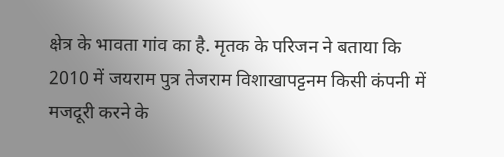क्षेत्र के भावता गांव का है. मृतक के परिजन ने बताया कि 2010 में जयराम पुत्र तेजराम विशाखापट्टनम किसी कंपनी में मजदूरी करने के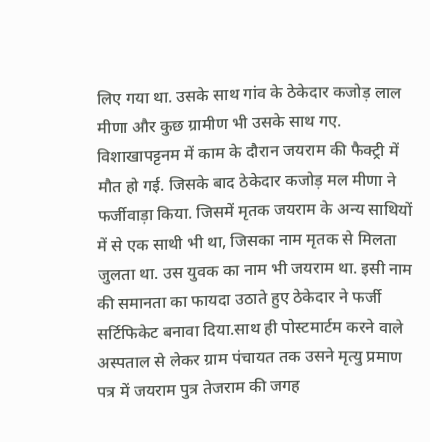लिए गया था. उसके साथ गांव के ठेकेदार कजोड़ लाल मीणा और कुछ ग्रामीण भी उसके साथ गए. विशाखापट्टनम में काम के दौरान जयराम की फैक्ट्री में मौत हो गई. जिसके बाद ठेकेदार कजोड़ मल मीणा ने फर्जीवाड़ा किया. जिसमें मृतक जयराम के अन्य साथियों में से एक साथी भी था, जिसका नाम मृतक से मिलता जुलता था. उस युवक का नाम भी जयराम था. इसी नाम की समानता का फायदा उठाते हुए ठेकेदार ने फर्जी सर्टिफिकेट बनावा दिया.साथ ही पोस्टमार्टम करने वाले अस्पताल से लेकर ग्राम पंचायत तक उसने मृत्यु प्रमाण पत्र में जयराम पुत्र तेजराम की जगह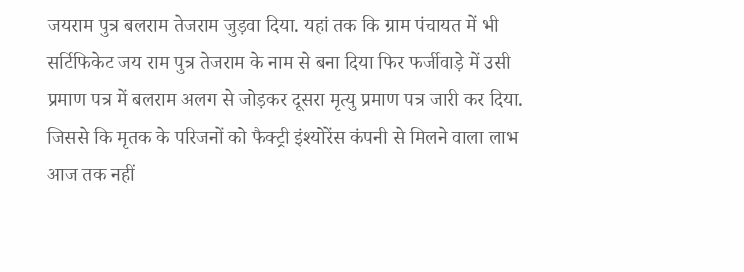जयराम पुत्र बलराम तेजराम जुड़वा दिया. यहां तक कि ग्राम पंचायत में भी सर्टिफिकेट जय राम पुत्र तेजराम के नाम से बना दिया फिर फर्जीवाड़े में उसी प्रमाण पत्र में बलराम अलग से जोड़कर दूसरा मृत्यु प्रमाण पत्र जारी कर दिया. जिससे कि मृतक के परिजनों को फैक्ट्री इंश्योरेंस कंपनी से मिलने वाला लाभ आज तक नहीं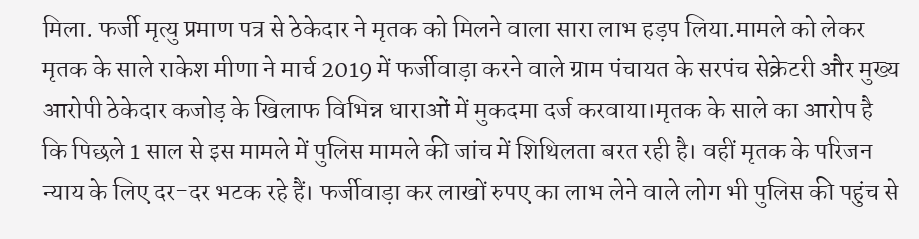मिला. फर्जी मृत्यु प्रमाण पत्र से ठेकेदार ने मृतक को मिलने वाला सारा लाभ हड़प लिया.मामले को लेकर मृतक के साले राकेश मीणा ने मार्च 2019 में फर्जीवाड़ा करने वाले ग्राम पंचायत के सरपंच सेक्रेटरी और मुख्य आरोपी ठेकेदार कजोड़ के खिलाफ विभिन्न धाराओं में मुकदमा दर्ज करवाया।मृतक के साले का आरोप है कि पिछले 1 साल से इस मामले में पुलिस मामले की जांच में शिथिलता बरत रही है। वहीं मृतक के परिजन न्याय के लिए दर-दर भटक रहे हैं। फर्जीवाड़ा कर लाखों रुपए का लाभ लेने वाले लोग भी पुलिस की पहुंच से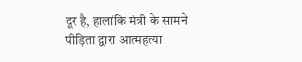दूर है, हालांकि मंत्री के सामने पीड़िता द्वारा आत्महत्या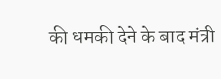की धमकी देने के बाद मंत्री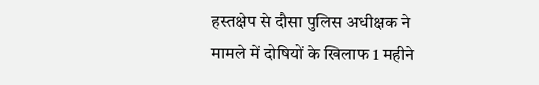हस्तक्षेप से दौसा पुलिस अधीक्षक ने मामले में दोषियों के खिलाफ 1 महीने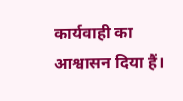कार्यवाही का आश्वासन दिया हैं।